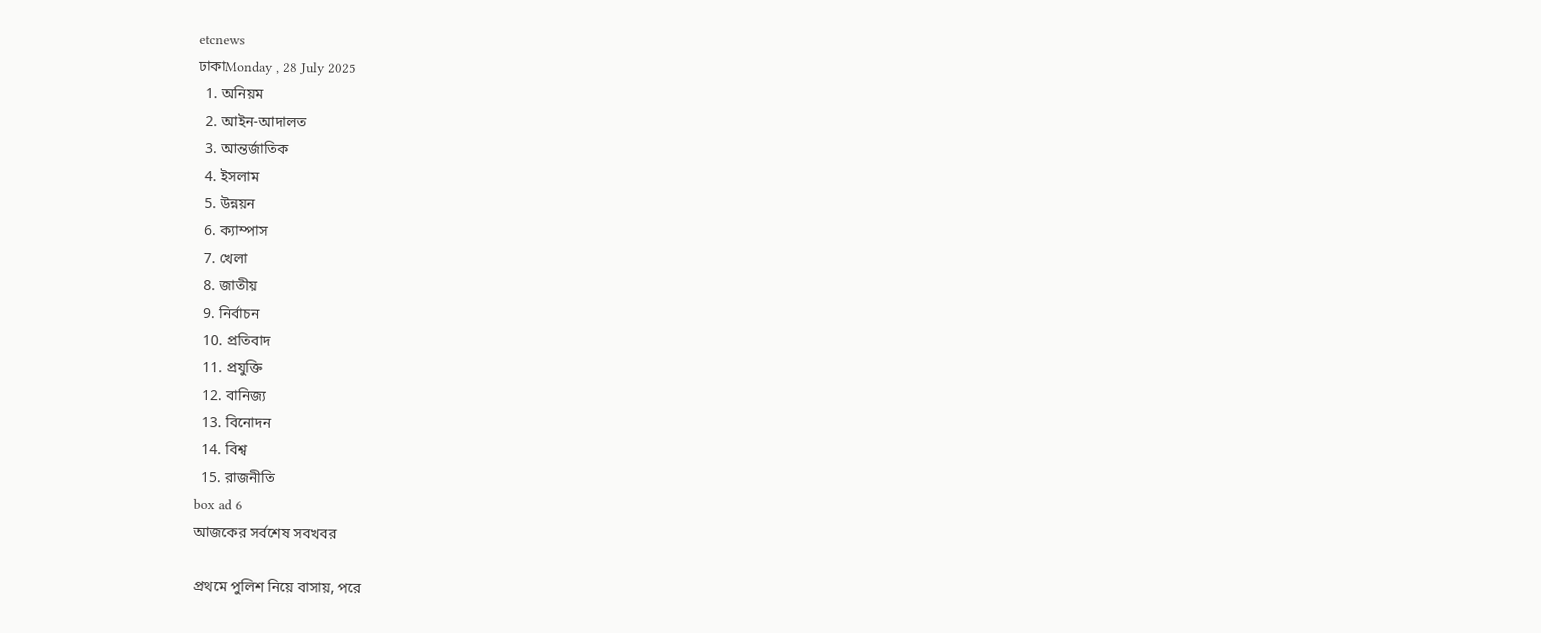etcnews
ঢাকাMonday , 28 July 2025
  1. অনিয়ম
  2. আইন-আদালত
  3. আন্তর্জাতিক
  4. ইসলাম
  5. উন্নয়ন
  6. ক্যাম্পাস
  7. খেলা
  8. জাতীয়
  9. নির্বাচন
  10. প্রতিবাদ
  11. প্রযুক্তি
  12. বানিজ্য
  13. বিনোদন
  14. বিশ্ব
  15. রাজনীতি
box ad 6
আজকের সর্বশেষ সবখবর

প্রথমে পুলিশ নিয়ে বাসায়, পরে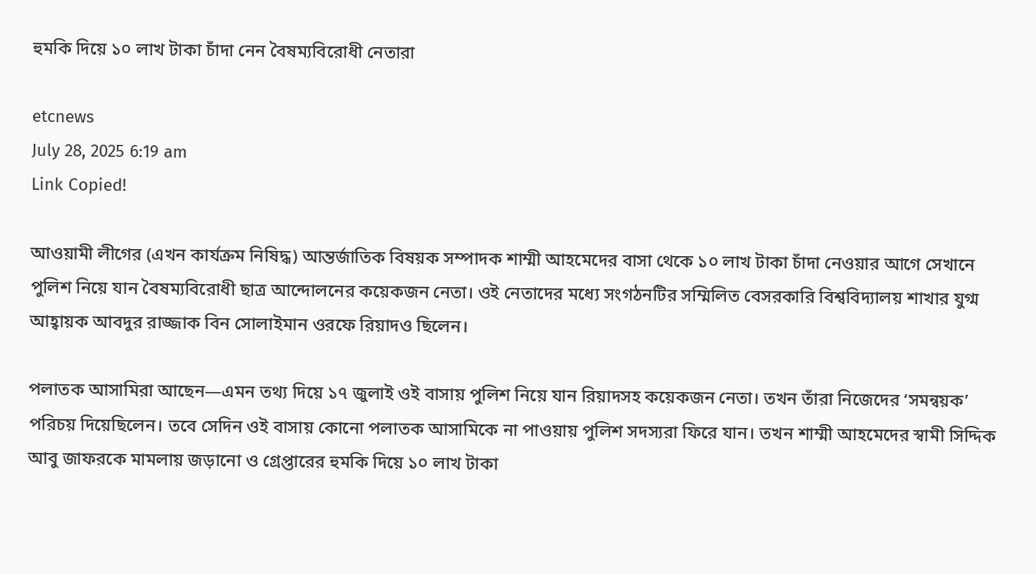হুমকি দিয়ে ১০ লাখ টাকা চাঁদা নেন বৈষম্যবিরোধী নেতারা

etcnews
July 28, 2025 6:19 am
Link Copied!

আওয়ামী লীগের (এখন কার্যক্রম নিষিদ্ধ) আন্তর্জাতিক বিষয়ক সম্পাদক শাম্মী আহমেদের বাসা থেকে ১০ লাখ টাকা চাঁদা নেওয়ার আগে সেখানে পুলিশ নিয়ে যান বৈষম্যবিরোধী ছাত্র আন্দোলনের কয়েকজন নেতা। ওই নেতাদের মধ্যে সংগঠনটির সম্মিলিত বেসরকারি বিশ্ববিদ্যালয় শাখার যুগ্ম আহ্বায়ক আবদুর রাজ্জাক বিন সোলাইমান ওরফে রিয়াদও ছিলেন।

পলাতক আসামিরা আছেন—এমন তথ্য দিয়ে ১৭ জুলাই ওই বাসায় পুলিশ নিয়ে যান রিয়াদসহ কয়েকজন নেতা। তখন তাঁরা নিজেদের ‘সমন্বয়ক’ পরিচয় দিয়েছিলেন। তবে সেদিন ওই বাসায় কোনো পলাতক আসামিকে না পাওয়ায় পুলিশ সদস্যরা ফিরে যান। তখন শাম্মী আহমেদের স্বামী সিদ্দিক আবু জাফরকে মামলায় জড়ানো ও গ্রেপ্তারের হুমকি দিয়ে ১০ লাখ টাকা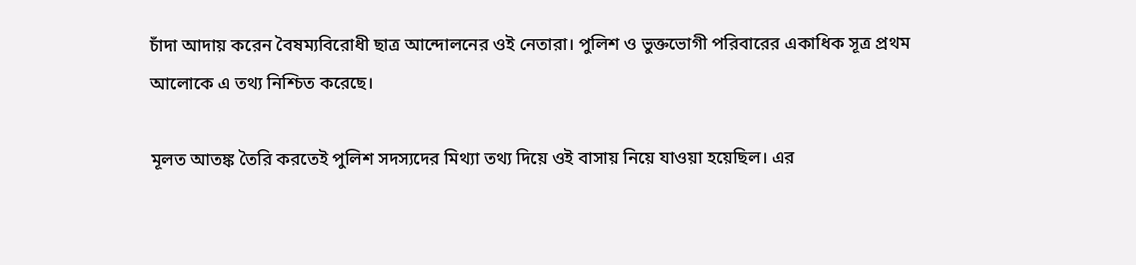চাঁদা আদায় করেন বৈষম্যবিরোধী ছাত্র আন্দোলনের ওই নেতারা। পুলিশ ও ভুক্তভোগী পরিবারের একাধিক সূত্র প্রথম আলোকে এ তথ্য নিশ্চিত করেছে।

মূলত আতঙ্ক তৈরি করতেই পুলিশ সদস্যদের মিথ্যা তথ্য দিয়ে ওই বাসায় নিয়ে যাওয়া হয়েছিল। এর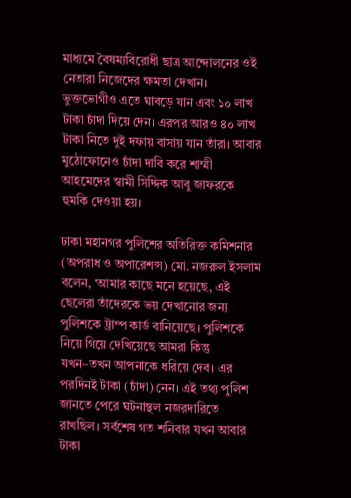মাধ্যমে বৈষম্যবিরোধী ছাত্র আন্দোলনের ওই নেতারা নিজেদের ক্ষমতা দেখান। ভুক্তভোগীও এতে ঘাবড়ে যান এবং ১০ লাখ টাকা চাঁদা দিয়ে দেন। এরপর আরও ৪০ লাখ টাকা নিতে দুই দফায় বাসায় যান তাঁরা। আবার মুঠোফোনেও চাঁদা দাবি করে শাম্মী আহমেদের স্বামী সিদ্দিক আবু জাফরকে হুমকি দেওয়া হয়।

ঢাকা মহানগর পুলিশের অতিরিক্ত কমিশনার (অপরাধ ও অপারেশন্স) মো. নজরুল ইসলাম বলেন, ‘আমার কাছে মনে হয়েছে, এই ছেলেরা তাঁদেরকে ভয় দেখানোর জন্য পুলিশকে ট্রাম্প কার্ড বানিয়েছে। পুলিশকে নিয়ে গিয়ে দেখিয়েছে আমরা কিন্তু যখন–তখন আপনাকে ধরিয়ে দেব। এর পরদিনই টাকা (চাঁদা) নেন। এই তথ্য পুলিশ জানতে পেরে ঘটনাস্থল নজরদারিতে রাখছিল। সর্বশেষ গত শনিবার যখন আবার টাকা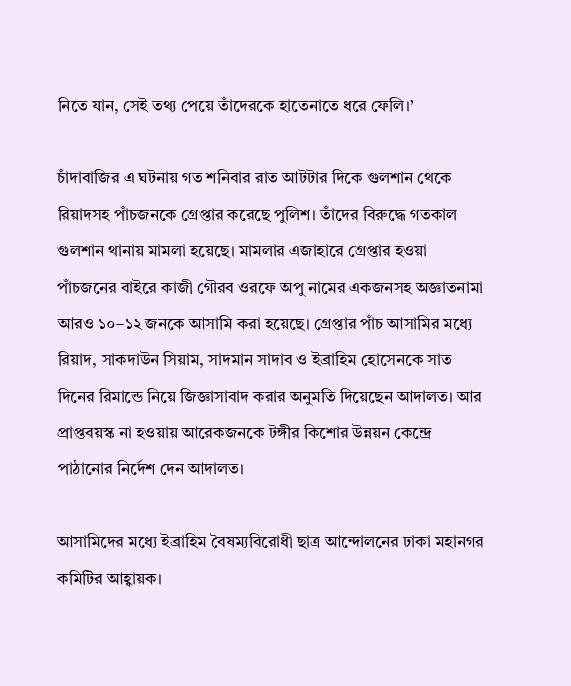নিতে যান, সেই তথ্য পেয়ে তাঁদেরকে হাতেনাতে ধরে ফেলি।’

চাঁদাবাজির এ ঘটনায় গত শনিবার রাত আটটার দিকে গুলশান থেকে রিয়াদসহ পাঁচজনকে গ্রেপ্তার করেছে পুলিশ। তাঁদের বিরুদ্ধে গতকাল গুলশান থানায় মামলা হয়েছে। মামলার এজাহারে গ্রেপ্তার হওয়া পাঁচজনের বাইরে কাজী গৌরব ওরফে অপু নামের একজনসহ অজ্ঞাতনামা আরও ১০–১২ জনকে আসামি করা হয়েছে। গ্রেপ্তার পাঁচ আসামির মধ্যে রিয়াদ, সাকদাউন সিয়াম, সাদমান সাদাব ও ইব্রাহিম হোসেনকে সাত দিনের রিমান্ডে নিয়ে জিজ্ঞাসাবাদ করার অনুমতি দিয়েছেন আদালত। আর প্রাপ্তবয়স্ক না হওয়ায় আরেকজনকে টঙ্গীর কিশোর উন্নয়ন কেন্দ্রে পাঠানোর নির্দেশ দেন আদালত।

আসামিদের মধ্যে ইব্রাহিম বৈষম্যবিরোধী ছাত্র আন্দোলনের ঢাকা মহানগর কমিটির আহ্বায়ক।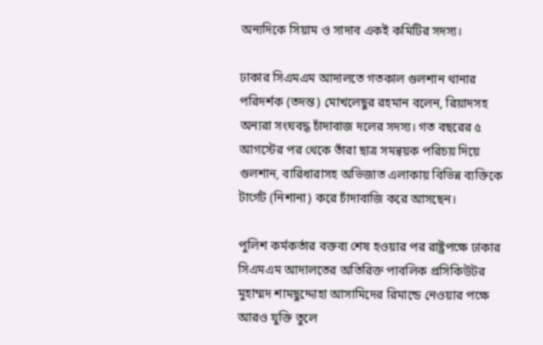অন্যদিকে সিয়াম ও সাদাব একই কমিটির সদস্য।

ঢাকার সিএমএম আদালতে গতকাল গুলশান থানার পরিদর্শক (তদন্ত) মোখলেছুর রহমান বলেন, রিয়াদসহ অন্যরা সংঘবদ্ধ চাঁদাবাজ দলের সদস্য। গত বছরের ৫ আগস্টের পর থেকে তাঁরা ছাত্র সমন্বয়ক পরিচয় দিয়ে গুলশান, বারিধারাসহ অভিজাত এলাকায় বিভিন্ন ব্যক্তিকে টার্গেট (নিশানা) করে চাঁদাবাজি করে আসছেন।

পুলিশ কর্মকর্তার বক্তব্য শেষ হওয়ার পর রাষ্ট্রপক্ষে ঢাকার সিএমএম আদালতের অতিরিক্ত পাবলিক প্রসিকিউটর মুহাম্মদ শামছুদ্দোহা আসামিদের রিমান্ডে নেওয়ার পক্ষে আরও যুক্তি তুলে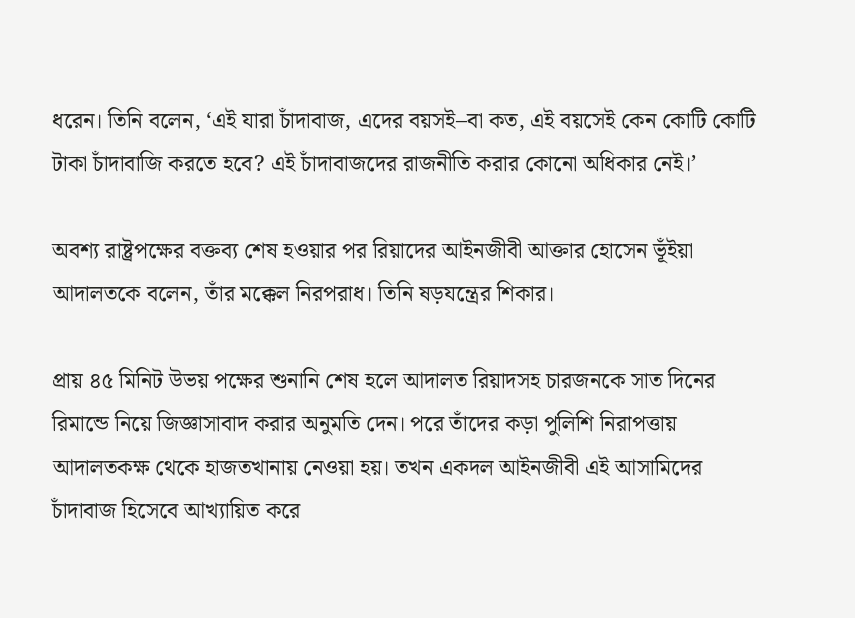ধরেন। তিনি বলেন, ‘এই যারা চাঁদাবাজ, এদের বয়সই–বা কত, এই বয়সেই কেন কোটি কোটি টাকা চাঁদাবাজি করতে হবে? এই চাঁদাবাজদের রাজনীতি করার কোনো অধিকার নেই।’

অবশ্য রাষ্ট্রপক্ষের বক্তব্য শেষ হওয়ার পর রিয়াদের আইনজীবী আক্তার হোসেন ভূঁইয়া আদালতকে বলেন, তাঁর মক্কেল নিরপরাধ। তিনি ষড়যন্ত্রের শিকার।

প্রায় ৪৫ মিনিট উভয় পক্ষের শুনানি শেষ হলে আদালত রিয়াদসহ চারজনকে সাত দিনের রিমান্ডে নিয়ে জিজ্ঞাসাবাদ করার অনুমতি দেন। পরে তাঁদের কড়া পুলিশি নিরাপত্তায় আদালতকক্ষ থেকে হাজতখানায় নেওয়া হয়। তখন একদল আইনজীবী এই আসামিদের চাঁদাবাজ হিসেবে আখ্যায়িত করে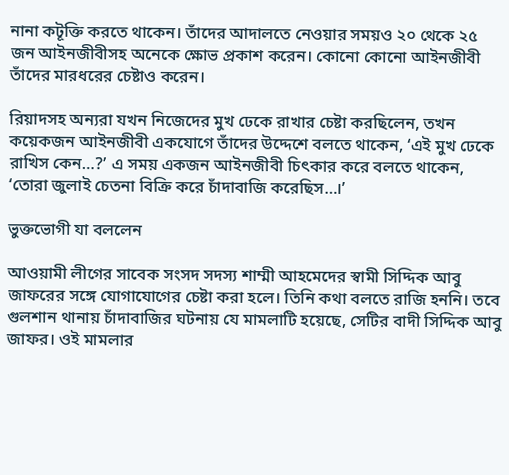নানা কটূক্তি করতে থাকেন। তাঁদের আদালতে নেওয়ার সময়ও ২০ থেকে ২৫ জন আইনজীবীসহ অনেকে ক্ষোভ প্রকাশ করেন। কোনো কোনো আইনজীবী তাঁদের মারধরের চেষ্টাও করেন।

রিয়াদসহ অন্যরা যখন নিজেদের মুখ ঢেকে রাখার চেষ্টা করছিলেন, তখন কয়েকজন আইনজীবী একযোগে তাঁদের উদ্দেশে বলতে থাকেন, ‘এই মুখ ঢেকে রাখিস কেন…?’ এ সময় একজন আইনজীবী চিৎকার করে বলতে থাকেন, ‘তোরা জুলাই চেতনা বিক্রি করে চাঁদাবাজি করেছিস…।’

ভুক্তভোগী যা বললেন

আওয়ামী লীগের সাবেক সংসদ সদস্য শাম্মী আহমেদের স্বামী সিদ্দিক আবু জাফরের সঙ্গে যোগাযোগের চেষ্টা করা হলে। তিনি কথা বলতে রাজি হননি। তবে গুলশান থানায় চাঁদাবাজির ঘটনায় যে মামলাটি হয়েছে, সেটির বাদী সিদ্দিক আবু জাফর। ওই মামলার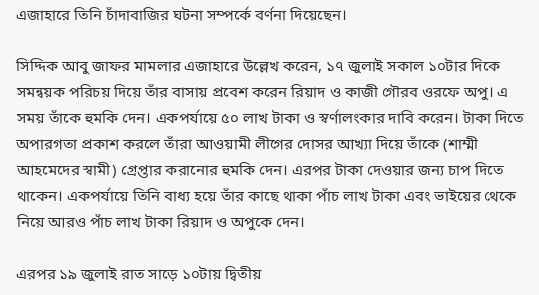এজাহারে তিনি চাঁদাবাজির ঘটনা সম্পর্কে বর্ণনা দিয়েছেন।

সিদ্দিক আবু জাফর মামলার এজাহারে উল্লেখ করেন, ১৭ জুলাই সকাল ১০টার দিকে সমন্বয়ক পরিচয় দিয়ে তাঁর বাসায় প্রবেশ করেন রিয়াদ ও কাজী গৌরব ওরফে অপু। এ সময় তাঁকে হুমকি দেন। একপর্যায়ে ৫০ লাখ টাকা ও স্বর্ণালংকার দাবি করেন। টাকা দিতে অপারগতা প্রকাশ করলে তাঁরা আওয়ামী লীগের দোসর আখ্যা দিয়ে তাঁকে (শাম্মী আহমেদের স্বামী) গ্রেপ্তার করানোর হুমকি দেন। এরপর টাকা দেওয়ার জন্য চাপ দিতে থাকেন। একপর্যায়ে তিনি বাধ্য হয়ে তাঁর কাছে থাকা পাঁচ লাখ টাকা এবং ভাইয়ের থেকে নিয়ে আরও পাঁচ লাখ টাকা রিয়াদ ও অপুকে দেন।

এরপর ১৯ জুলাই রাত সাড়ে ১০টায় দ্বিতীয়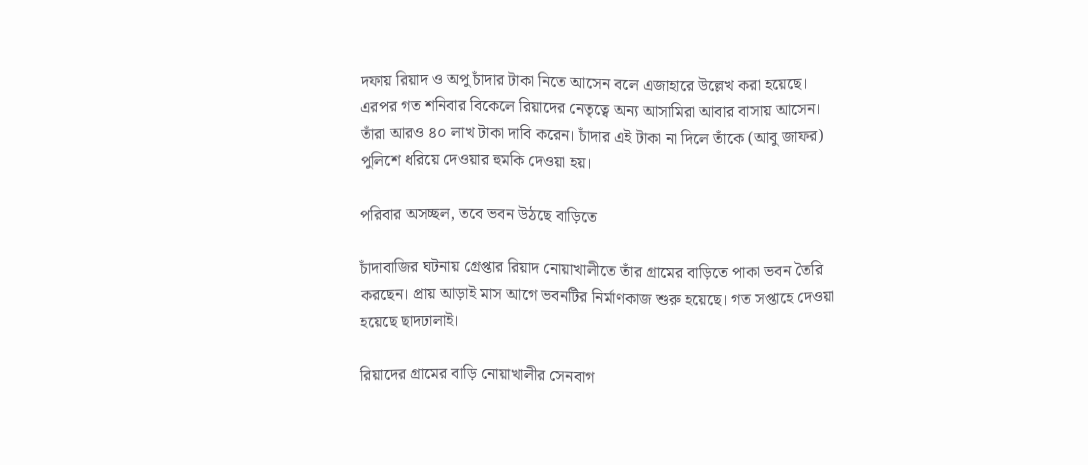দফায় রিয়াদ ও অপু চাঁদার টাকা নিতে আসেন বলে এজাহারে উল্লেখ করা হয়েছে। এরপর গত শনিবার বিকেলে রিয়াদের নেতৃত্বে অন্য আসামিরা আবার বাসায় আসেন। তাঁরা আরও ৪০ লাখ টাকা দাবি করেন। চাঁদার এই টাকা না দিলে তাঁকে (আবু জাফর) পুলিশে ধরিয়ে দেওয়ার হুমকি দেওয়া হয়।

পরিবার অসচ্ছল, তবে ভবন উঠছে বাড়িতে

চাঁদাবাজির ঘটনায় গ্রেপ্তার রিয়াদ নোয়াখালীতে তাঁর গ্রামের বাড়িতে পাকা ভবন তৈরি করছেন। প্রায় আড়াই মাস আগে ভবনটির নির্মাণকাজ শুরু হয়েছে। গত সপ্তাহে দেওয়া হয়েছে ছাদঢালাই।

রিয়াদের গ্রামের বাড়ি নোয়াখালীর সেনবাগ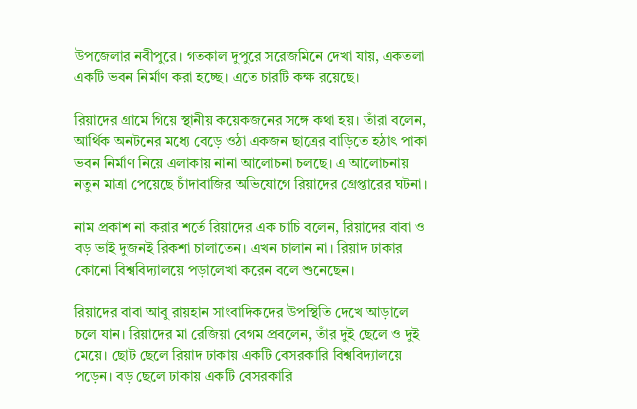উপজেলার নবীপুরে। গতকাল দুপুরে সরেজমিনে দেখা যায়, একতলা একটি ভবন নির্মাণ করা হচ্ছে। এতে চারটি কক্ষ রয়েছে।

রিয়াদের গ্রামে গিয়ে স্থানীয় কয়েকজনের সঙ্গে কথা হয়। তাঁরা বলেন, আর্থিক অনটনের মধ্যে বেড়ে ওঠা একজন ছাত্রের বাড়িতে হঠাৎ পাকা ভবন নির্মাণ নিয়ে এলাকায় নানা আলোচনা চলছে। এ আলোচনায় নতুন মাত্রা পেয়েছে চাঁদাবাজির অভিযোগে রিয়াদের গ্রেপ্তারের ঘটনা।

নাম প্রকাশ না করার শর্তে রিয়াদের এক চাচি বলেন, রিয়াদের বাবা ও বড় ভাই দুজনই রিকশা চালাতেন। এখন চালান না। রিয়াদ ঢাকার কোনো বিশ্ববিদ্যালয়ে পড়ালেখা করেন বলে শুনেছেন।

রিয়াদের বাবা আবু রায়হান সাংবাদিকদের উপস্থিতি দেখে আড়ালে চলে যান। রিয়াদের মা রেজিয়া বেগম প্রবলেন, তাঁর দুই ছেলে ও দুই মেয়ে। ছোট ছেলে রিয়াদ ঢাকায় একটি বেসরকারি বিশ্ববিদ্যালয়ে পড়েন। বড় ছেলে ঢাকায় একটি বেসরকারি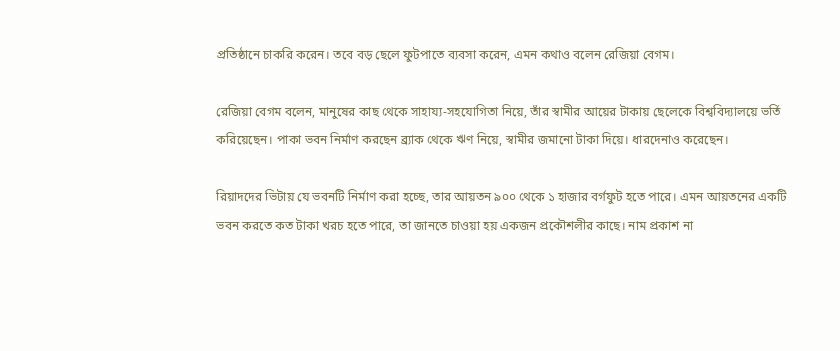প্রতিষ্ঠানে চাকরি করেন। তবে বড় ছেলে ফুটপাতে ব্যবসা করেন, এমন কথাও বলেন রেজিয়া বেগম।

রেজিয়া বেগম বলেন, মানুষের কাছ থেকে সাহায্য-সহযোগিতা নিয়ে, তাঁর স্বামীর আয়ের টাকায় ছেলেকে বিশ্ববিদ্যালয়ে ভর্তি করিয়েছেন। পাকা ভবন নির্মাণ করছেন ব্র্যাক থেকে ঋণ নিয়ে, স্বামীর জমানো টাকা দিয়ে। ধারদেনাও করেছেন।

রিয়াদদের ভিটায় যে ভবনটি নির্মাণ করা হচ্ছে, তার আয়তন ৯০০ থেকে ১ হাজার বর্গফুট হতে পারে। এমন আয়তনের একটি ভবন করতে কত টাকা খরচ হতে পারে, তা জানতে চাওয়া হয় একজন প্রকৌশলীর কাছে। নাম প্রকাশ না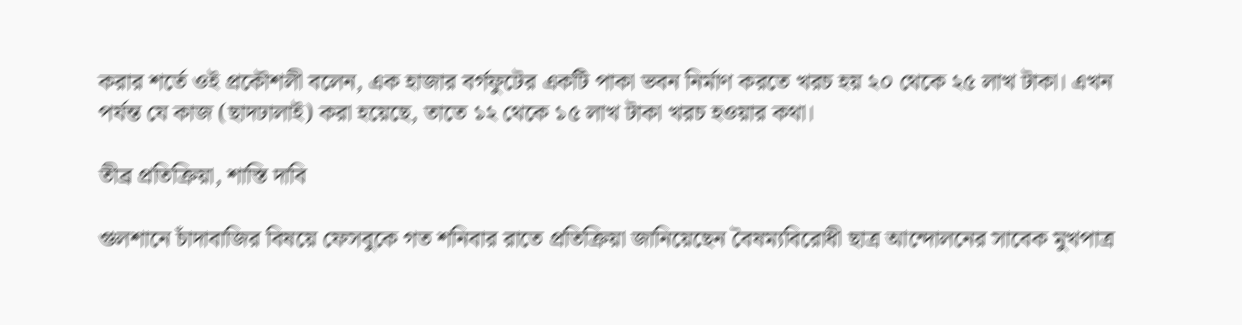করার শর্তে ওই প্রকৌশলী বলেন, এক হাজার বর্গফুটের একটি পাকা ভবন নির্মাণ করতে খরচ হয় ২০ থেকে ২৫ লাখ টাকা। এখন পর্যন্ত যে কাজ (ছাদঢালাই) করা হয়েছে, তাতে ১২ থেকে ১৫ লাখ টাকা খরচ হওয়ার কথা।

তীব্র প্রতিক্রিয়া, শাস্তি দাবি

গুলশানে চাঁদাবাজির বিষয়ে ফেসবুকে গত শনিবার রাতে প্রতিক্রিয়া জানিয়েছেন বৈষম্যবিরোধী ছাত্র আন্দোলনের সাবেক মুখপাত্র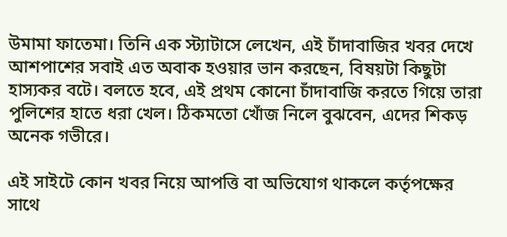উমামা ফাতেমা। তিনি এক স্ট্যাটাসে লেখেন, এই চাঁদাবাজির খবর দেখে আশপাশের সবাই এত অবাক হওয়ার ভান করছেন, বিষয়টা কিছুটা হাস্যকর বটে। বলতে হবে, এই প্রথম কোনো চাঁদাবাজি করতে গিয়ে তারা পুলিশের হাতে ধরা খেল। ঠিকমতো খোঁজ নিলে বুঝবেন, এদের শিকড় অনেক গভীরে।

এই সাইটে কোন খবর নিয়ে আপত্তি বা অভিযোগ থাকলে কর্তৃপক্ষের সাথে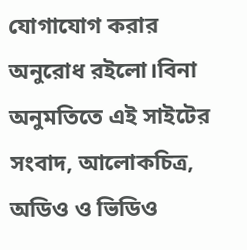যোগাযোগ করার অনুরোধ রইলো।বিনা অনুমতিতে এই সাইটের সংবাদ, আলোকচিত্র, অডিও ও ভিডিও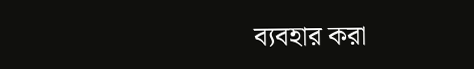ব্যবহার করা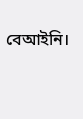বেআইনি।